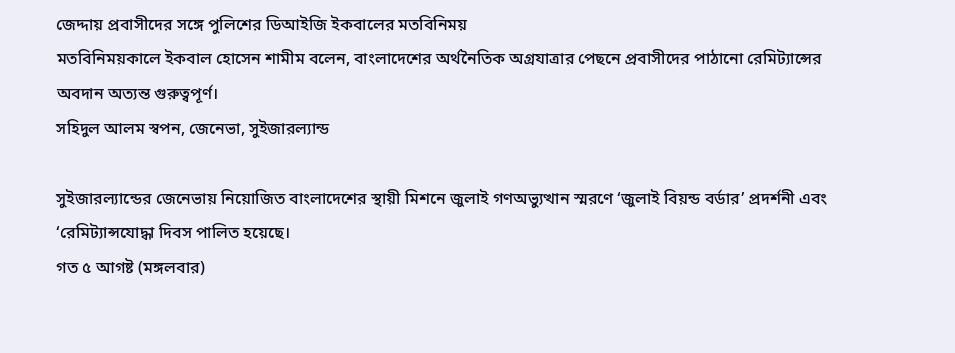জেদ্দায় প্রবাসীদের সঙ্গে পুলিশের ডিআইজি ইকবালের মতবিনিময়
মতবিনিময়কালে ইকবাল হোসেন শামীম বলেন, বাংলাদেশের অর্থনৈতিক অগ্রযাত্রার পেছনে প্রবাসীদের পাঠানো রেমিট্যান্সের অবদান অত্যন্ত গুরুত্বপূর্ণ।
সহিদুল আলম স্বপন, জেনেভা, সুইজারল্যান্ড

সুইজারল্যান্ডের জেনেভায় নিয়োজিত বাংলাদেশের স্থায়ী মিশনে জুলাই গণঅভ্যুত্থান স্মরণে ‘জুলাই বিয়ন্ড বর্ডার’ প্রদর্শনী এবং ‘রেমিট্যান্সযোদ্ধা দিবস পালিত হয়েছে।
গত ৫ আগষ্ট (মঙ্গলবার)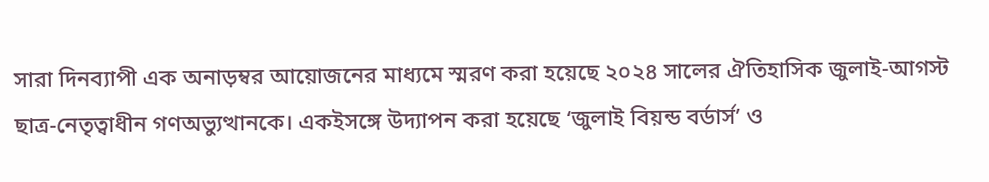সারা দিনব্যাপী এক অনাড়ম্বর আয়োজনের মাধ্যমে স্মরণ করা হয়েছে ২০২৪ সালের ঐতিহাসিক জুলাই-আগস্ট ছাত্র-নেতৃত্বাধীন গণঅভ্যুত্থানকে। একইসঙ্গে উদ্যাপন করা হয়েছে ‘জুলাই বিয়ন্ড বর্ডার্স’ ও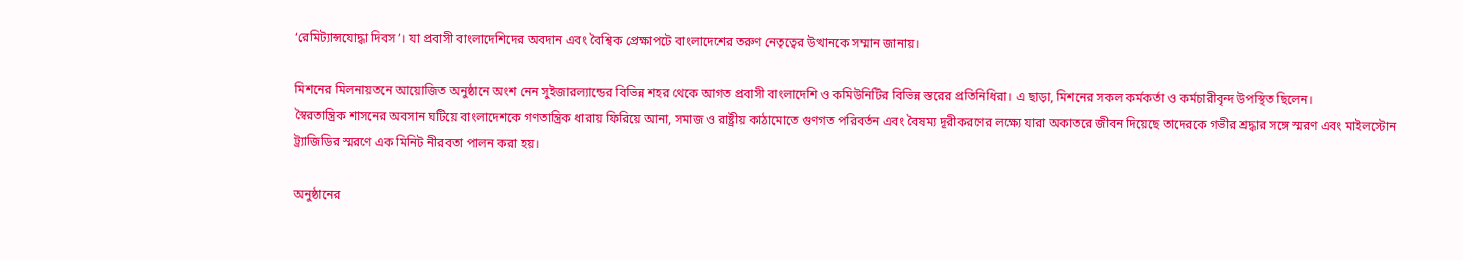‘রেমিট্যান্সযোদ্ধা দিবস’। যা প্রবাসী বাংলাদেশিদের অবদান এবং বৈশ্বিক প্রেক্ষাপটে বাংলাদেশের তরুণ নেতৃত্বের উত্থানকে সম্মান জানায়।

মিশনের মিলনায়তনে আয়োজিত অনুষ্ঠানে অংশ নেন সুইজারল্যান্ডের বিভিন্ন শহর থেকে আগত প্রবাসী বাংলাদেশি ও কমিউনিটির বিভিন্ন স্তরের প্রতিনিধিরা। এ ছাড়া, মিশনের সকল কর্মকর্তা ও কর্মচারীবৃন্দ উপস্থিত ছিলেন।
স্বৈরতান্ত্রিক শাসনের অবসান ঘটিয়ে বাংলাদেশকে গণতান্ত্রিক ধারায় ফিরিয়ে আনা, সমাজ ও রাষ্ট্রীয় কাঠামোতে গুণগত পরিবর্তন এবং বৈষম্য দূরীকরণের লক্ষ্যে যারা অকাতরে জীবন দিয়েছে তাদেরকে গভীর শ্রদ্ধার সঙ্গে স্মরণ এবং মাইলস্টোন ট্র্যাজিডির স্মরণে এক মিনিট নীরবতা পালন করা হয়।

অনুষ্ঠানের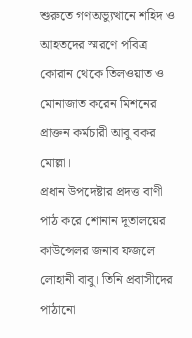শুরুতে গণঅভ্যুত্থানে শহিদ ও আহতদের স্মরণে পবিত্র কোরান থেকে তিলওয়াত ও মোনাজাত করেন মিশনের প্রাক্তন কর্মচারী আবু বকর মোল্লা।
প্রধান উপদেষ্টার প্রদত্ত বাণী পাঠ করে শোনান দূতালয়ের কাউন্সেলর জনাব ফজলে লোহানী বাবু। তিনি প্রবাসীদের পাঠানো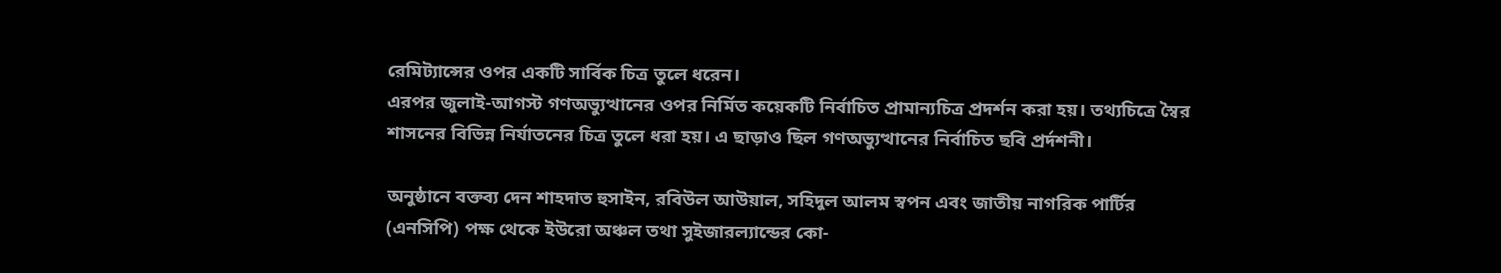রেমিট্যান্সের ওপর একটি সার্বিক চিত্র তুলে ধরেন।
এরপর জুলাই-আগস্ট গণঅভ্যুত্থানের ওপর নির্মিত কয়েকটি নির্বাচিত প্রামান্যচিত্র প্রদর্শন করা হয়। তথ্যচিত্রে স্বৈর শাসনের বিভিন্ন নির্যাতনের চিত্র তুলে ধরা হয়। এ ছাড়াও ছিল গণঅভ্যুত্থানের নির্বাচিত ছবি প্রর্দশনী।

অনুষ্ঠানে বক্তব্য দেন শাহদাত হুসাইন, রবিউল আউয়াল, সহিদুল আলম স্বপন এবং জাতীয় নাগরিক পার্টির (এনসিপি) পক্ষ থেকে ইউরো অঞ্চল তথা সুইজারল্যান্ডের কো-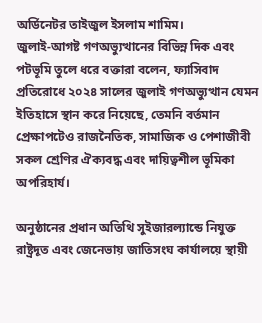অর্ডিনেটর তাইজুল ইসলাম শামিম।
জুলাই-আগষ্ট গণঅভ্যুত্থানের বিভিন্ন দিক এবং পটভূমি তুলে ধরে বক্তারা বলেন, ফ্যাসিবাদ প্রতিরোধে ২০২৪ সালের জুলাই গণঅভ্যুত্থান যেমন ইতিহাসে স্থান করে নিয়েছে, তেমনি বর্তমান প্রেক্ষাপটেও রাজনৈতিক, সামাজিক ও পেশাজীবী সকল শ্রেণির ঐক্যবদ্ধ এবং দায়িত্বশীল ভূমিকা অপরিহার্য।

অনুষ্ঠানের প্রধান অতিথি সুইজারল্যান্ডে নিযুক্ত রাষ্ট্রদূত এবং জেনেভায় জাতিসংঘ কার্যালয়ে স্থায়ী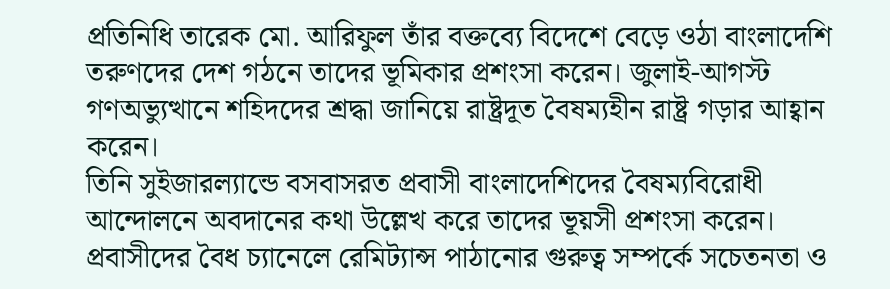প্রতিনিধি তারেক মো. আরিফুল তাঁর বক্তব্যে বিদেশে বেড়ে ওঠা বাংলাদেশি তরুণদের দেশ গঠনে তাদের ভূমিকার প্রশংসা করেন। জুলাই‑আগস্ট গণঅভ্যুত্থানে শহিদদের শ্রদ্ধা জানিয়ে রাষ্ট্রদূত বৈষম্যহীন রাষ্ট্র গড়ার আহ্বান করেন।
তিনি সুইজারল্যান্ডে বসবাসরত প্রবাসী বাংলাদেশিদের বৈষম্যবিরোধী আন্দোলনে অবদানের কথা উল্লেখ করে তাদের ভূয়সী প্রশংসা করেন। প্রবাসীদের বৈধ চ্যানেলে রেমিট্যান্স পাঠানোর গুরুত্ব সম্পর্কে সচেতনতা ও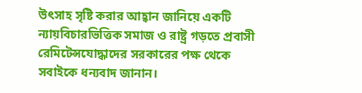উৎসাহ সৃষ্টি করার আহ্বান জানিয়ে একটি ন্যায়বিচারভিত্তিক সমাজ ও রাষ্ট্র গড়তে প্রবাসী রেমিটেন্সযোদ্ধাদের সরকারের পক্ষ থেকে সবাইকে ধন্যবাদ জানান।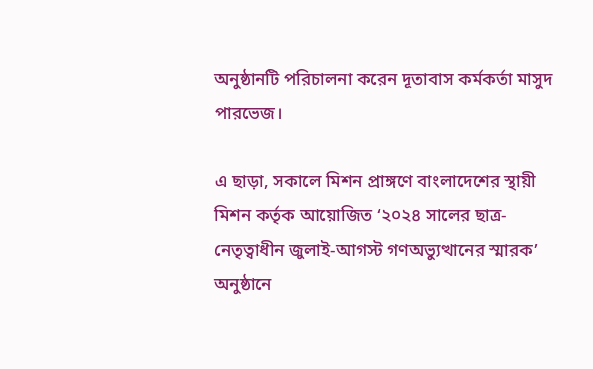অনুষ্ঠানটি পরিচালনা করেন দূতাবাস কর্মকর্তা মাসুদ পারভেজ।

এ ছাড়া, সকালে মিশন প্রাঙ্গণে বাংলাদেশের স্থায়ী মিশন কর্তৃক আয়োজিত ‘২০২৪ সালের ছাত্র-নেতৃত্বাধীন জুলাই-আগস্ট গণঅভ্যুত্থানের স্মারক’ অনুষ্ঠানে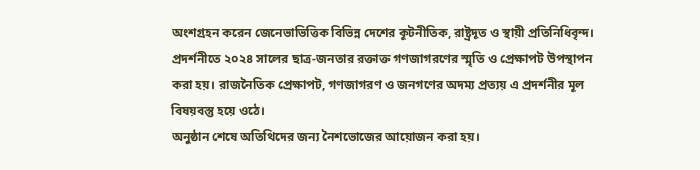অংশগ্রহন করেন জেনেভাভিত্তিক বিভিন্ন দেশের কূটনীতিক, রাষ্ট্রদূত ও স্থায়ী প্রতিনিধিবৃন্দ। প্রদর্শনীতে ২০২৪ সালের ছাত্র-জনতার রক্তাক্ত গণজাগরণের স্মৃতি ও প্রেক্ষাপট উপস্থাপন করা হয়। রাজনৈতিক প্রেক্ষাপট, গণজাগরণ ও জনগণের অদম্য প্রত্যয় এ প্রদর্শনীর মূল বিষয়বস্তু হয়ে ওঠে।
অনুষ্ঠান শেষে অতিথিদের জন্য নৈশভোজের আয়োজন করা হয়।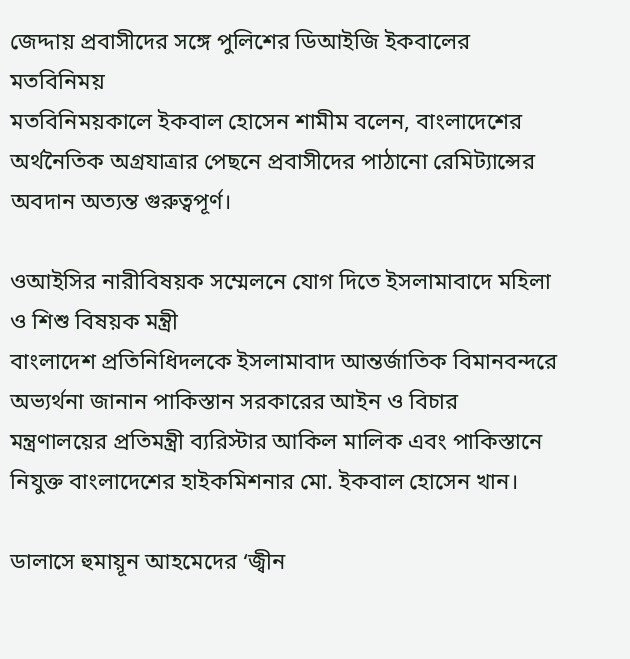জেদ্দায় প্রবাসীদের সঙ্গে পুলিশের ডিআইজি ইকবালের মতবিনিময়
মতবিনিময়কালে ইকবাল হোসেন শামীম বলেন, বাংলাদেশের অর্থনৈতিক অগ্রযাত্রার পেছনে প্রবাসীদের পাঠানো রেমিট্যান্সের অবদান অত্যন্ত গুরুত্বপূর্ণ।

ওআইসির নারীবিষয়ক সম্মেলনে যোগ দিতে ইসলামাবাদে মহিলা ও শিশু বিষয়ক মন্ত্রী
বাংলাদেশ প্রতিনিধিদলকে ইসলামাবাদ আন্তর্জাতিক বিমানবন্দরে অভ্যর্থনা জানান পাকিস্তান সরকারের আইন ও বিচার মন্ত্রণালয়ের প্রতিমন্ত্রী ব্যরিস্টার আকিল মালিক এবং পাকিস্তানে নিযুক্ত বাংলাদেশের হাইকমিশনার মো. ইকবাল হোসেন খান।

ডালাসে হুমায়ূন আহমেদের ‘জ্বীন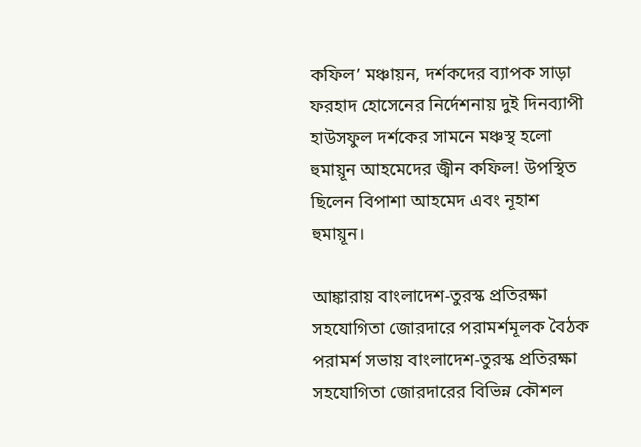কফিল’ মঞ্চায়ন, দর্শকদের ব্যাপক সাড়া
ফরহাদ হোসেনের নির্দেশনায় দুই দিনব্যাপী হাউসফুল দর্শকের সামনে মঞ্চস্থ হলো হুমায়ূন আহমেদের জ্বীন কফিল! উপস্থিত ছিলেন বিপাশা আহমেদ এবং নূহাশ হুমায়ূন।

আঙ্কারায় বাংলাদেশ-তুরস্ক প্রতিরক্ষা সহযোগিতা জোরদারে পরামর্শমূলক বৈঠক
পরামর্শ সভায় বাংলাদেশ-তুরস্ক প্রতিরক্ষা সহযোগিতা জোরদারের বিভিন্ন কৌশল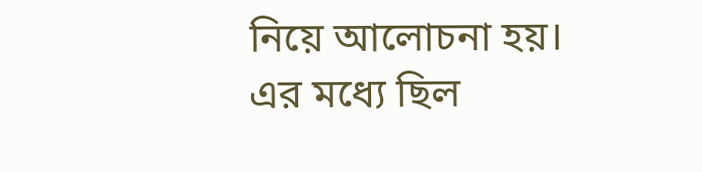নিয়ে আলোচনা হয়। এর মধ্যে ছিল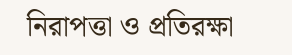নিরাপত্তা ও প্রতিরক্ষা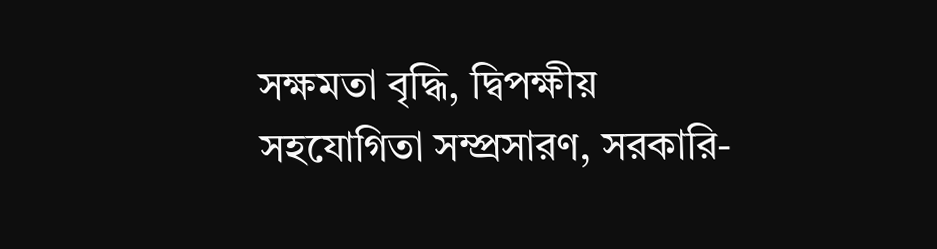সক্ষমতা বৃদ্ধি, দ্বিপক্ষীয় সহযোগিতা সম্প্রসারণ, সরকারি-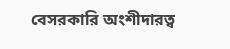বেসরকারি অংশীদারত্ব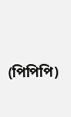(পিপিপি)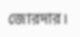জোরদার।